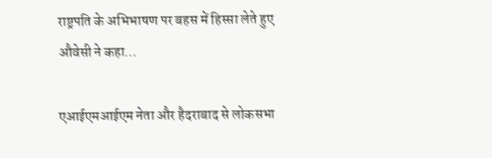राष्ट्रपति के अभिभाषण पर बहस में हिस्सा लेते हुए औवेसी ने कहा…

एआईएमआईएम नेता और हैदराबाद से लोकसभा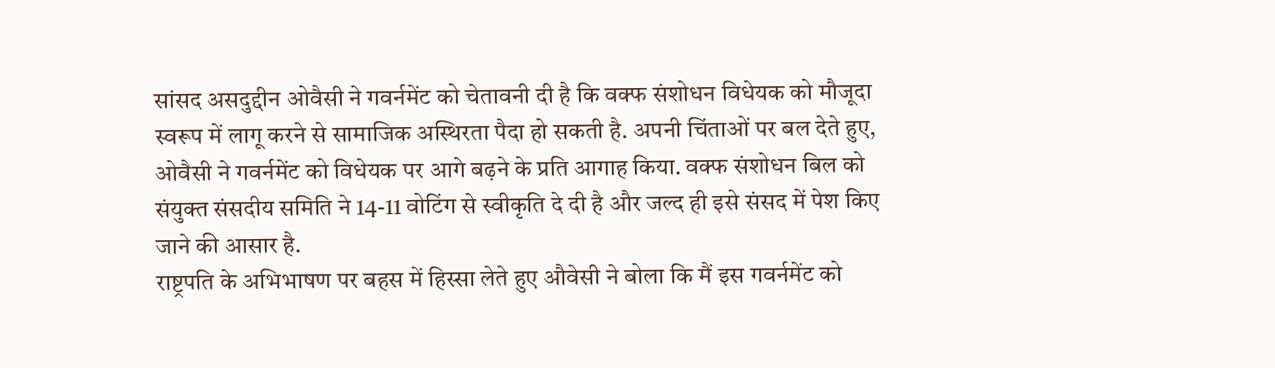सांसद असदुद्दीन ओवैसी ने गवर्नमेंट को चेतावनी दी है कि वक्फ संशोधन विधेयक को मौजूदा स्वरूप में लागू करने से सामाजिक अस्थिरता पैदा हो सकती है. अपनी चिंताओं पर बल देते हुए, ओवैसी ने गवर्नमेंट को विधेयक पर आगे बढ़ने के प्रति आगाह किया. वक्फ संशोधन बिल को संयुक्त संसदीय समिति ने 14-11 वोटिंग से स्वीकृति दे दी है और जल्द ही इसे संसद में पेश किए जाने की आसार है.
राष्ट्रपति के अभिभाषण पर बहस में हिस्सा लेते हुए औवेसी ने बोला कि मैं इस गवर्नमेंट को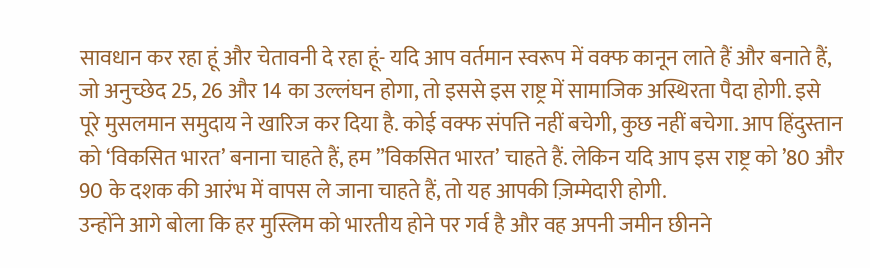सावधान कर रहा हूं और चेतावनी दे रहा हूं- यदि आप वर्तमान स्वरूप में वक्फ कानून लाते हैं और बनाते हैं, जो अनुच्छेद 25, 26 और 14 का उल्लंघन होगा, तो इससे इस राष्ट्र में सामाजिक अस्थिरता पैदा होगी. इसे पूरे मुसलमान समुदाय ने खारिज कर दिया है. कोई वक्फ संपत्ति नहीं बचेगी, कुछ नहीं बचेगा. आप हिंदुस्तान को ‘विकसित भारत’ बनाना चाहते हैं, हम ”विकसित भारत’ चाहते हैं. लेकिन यदि आप इस राष्ट्र को ’80 और 90 के दशक की आरंभ में वापस ले जाना चाहते हैं, तो यह आपकी ज़िम्मेदारी होगी.
उन्होंने आगे बोला कि हर मुस्लिम को भारतीय होने पर गर्व है और वह अपनी जमीन छीनने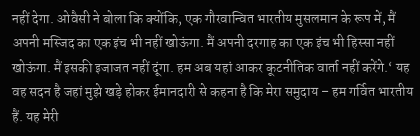नहीं देगा. ओवैसी ने बोला कि क्योंकि, एक गौरवान्वित भारतीय मुसलमान के रूप में, मैं अपनी मस्जिद का एक इंच भी नहीं खोऊंगा. मैं अपनी दरगाह का एक इंच भी हिस्सा नहीं खोऊंगा. मैं इसकी इजाजत नहीं दूंगा. हम अब यहां आकर कूटनीतिक वार्ता नहीं करेंगे.‘ यह वह सदन है जहां मुझे खड़े होकर ईमानदारी से कहना है कि मेरा समुदाय – हम गर्वित भारतीय हैं. यह मेरी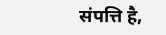संपत्ति है,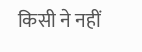किसी ने नहीं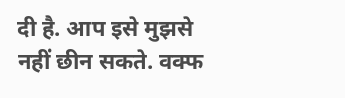दी है. आप इसे मुझसे नहीं छीन सकते. वक्फ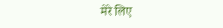मेरे लिए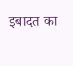इबादत का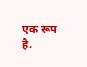एक रूप है.